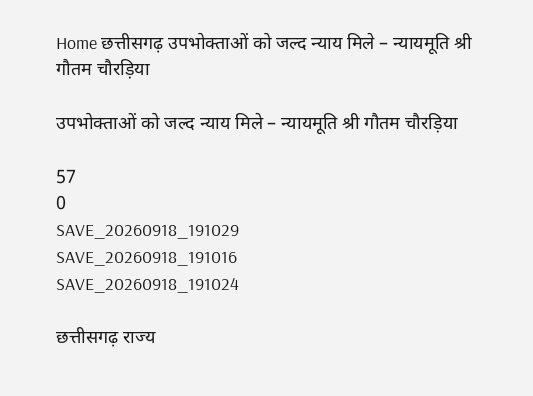Home छत्तीसगढ़ उपभोक्ताओं को जल्द न्याय मिले – न्यायमूति श्री गौतम चौरड़िया

उपभोक्ताओं को जल्द न्याय मिले – न्यायमूति श्री गौतम चौरड़िया

57
0
SAVE_20260918_191029
SAVE_20260918_191016
SAVE_20260918_191024

छत्तीसगढ़ राज्य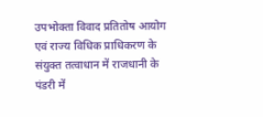उपभोक्ता विवाद प्रतितोष आयोग एवं राज्य विधिक प्राधिकरण के संयुक्त तत्वाधान में राजधानी के पंडरी में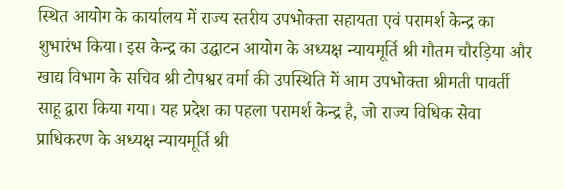स्थित आयोग के कार्यालय में राज्य स्तरीय उपभोक्ता सहायता एवं परामर्श केन्द्र का शुभारंभ किया। इस केन्द्र का उद्घाटन आयोग के अध्यक्ष न्यायमूर्ति श्री गौतम चौरड़िया और खाद्य विभाग के सचिव श्री टोपश्वर वर्मा की उपस्थिति में आम उपभोक्ता श्रीमती पावर्ती साहू द्वारा किया गया। यह प्रदेश का पहला परामर्श केन्द्र है, जो राज्य विधिक सेवा प्राधिकरण के अध्यक्ष न्यायमूर्ति श्री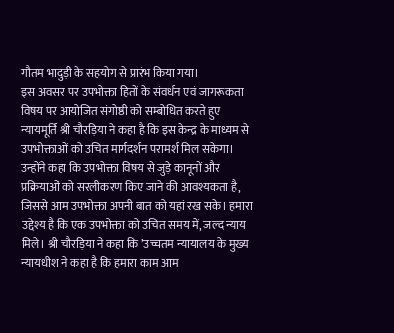गौतम भादुड़ी के सहयोग से प्रारंभ किया गया।
इस अवसर पर उपभोक्ता हितों के संवर्धन एवं जागरूकता विषय पर आयोजित संगोष्ठी को सम्बोधित करते हुए न्यायमूर्ति श्री चौरड़िया ने कहा है कि इस केन्द्र के माध्यम से उपभोक्ताओं को उचित मार्गदर्शन परामर्श मिल सकेगा। उन्होंने कहा कि उपभोक्ता विषय से जुड़े कानूनों और प्रक्रियाओं को सरलीकरण किए जाने की आवश्यकता है, जिससे आम उपभोक्ता अपनी बात को यहां रख सके। हमारा उद्देश्य है कि एक उपभोक्ता को उचित समय में, जल्द न्याय मिले। श्री चौरड़िया ने कहा कि ’उच्चतम न्यायालय के मुख्य न्यायधीश ने कहा है कि हमारा काम आम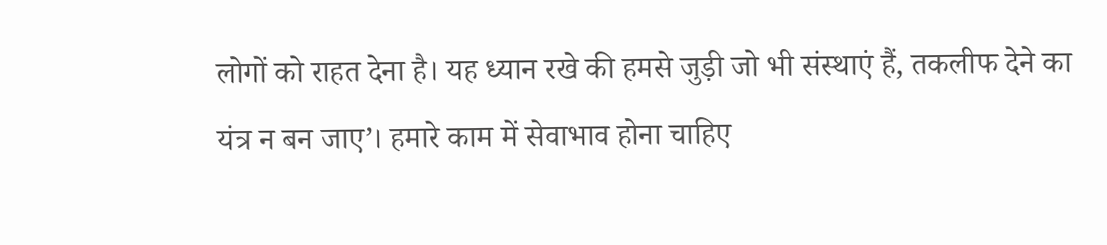लोगों को राहत देना है। यह ध्यान रखे की हमसे जुड़ी जो भी संस्थाएं हैं, तकलीफ देने का यंत्र न बन जाए’। हमारे काम में सेवाभाव होना चाहिए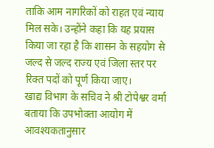ताकि आम नागरिकों को राहत एवं न्याय मिल सके। उन्होंने कहा कि यह प्रयास किया जा रहा है कि शासन के सहयोग से जल्द से जल्द राज्य एवं जिला स्तर पर रिक्त पदों को पूर्ण किया जाए।
खाद्य विभाग के सचिव ने श्री टोपेश्वर वर्मा बताया कि उपभोक्ता आयोग में आवश्यकतानुसार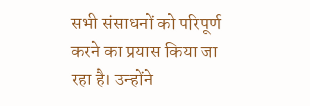सभी संसाधनों को परिपूर्ण करने का प्रयास किया जा रहा है। उन्होंने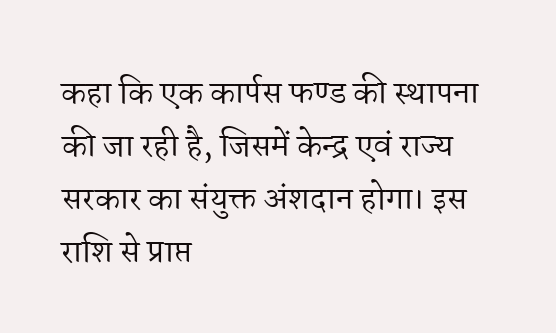कहा कि एक कार्पस फण्ड की स्थापना की जा रही है, जिसमें केन्द्र एवं राज्य सरकार का संयुक्त अंशदान होगा। इस राशि से प्राप्त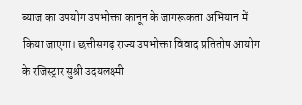ब्याज का उपयोग उपभोक्ता कानून के जागरूकता अभियान में किया जाएगा। छत्तीसगढ़ राज्य उपभोक्ता विवाद प्रतितोष आयोग के रजिस्ट्रार सुश्री उदयलक्ष्मी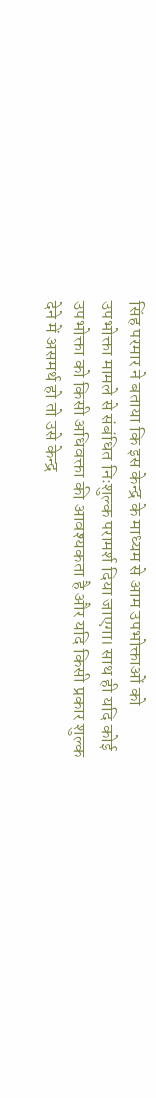सिंह परमार ने बताया कि इस केन्द्र के माध्यम से आम उपभोक्ताओं को उपभोक्ता मामले से संबंधित निःशुल्क परामर्श दिया जाएगा। साथ ही यदि कोई उपभोक्ता को किसी अधिवक्ता की आवश्यकता है और यदि किसी प्रकार शुल्क देने में असमर्थ हो तो उसे केन्द्र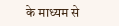के माध्यम से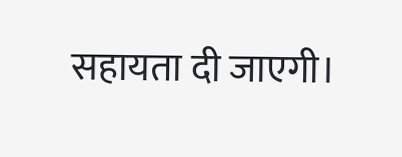सहायता दी जाएगी।